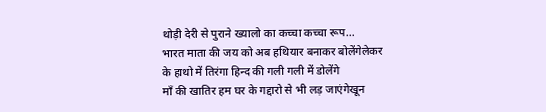थोड़ी देरी से पुराने ख्यालो का कच्चा कच्चा रूप…
भारत माता की जय को अब हथियार बनाकर बोलेंगेलेकर के हाथो में तिरंगा हिन्द की गली गली में डोलेंगे
माँ की खातिर हम घर के गद्दारो से भी लड़ जाएंगेखून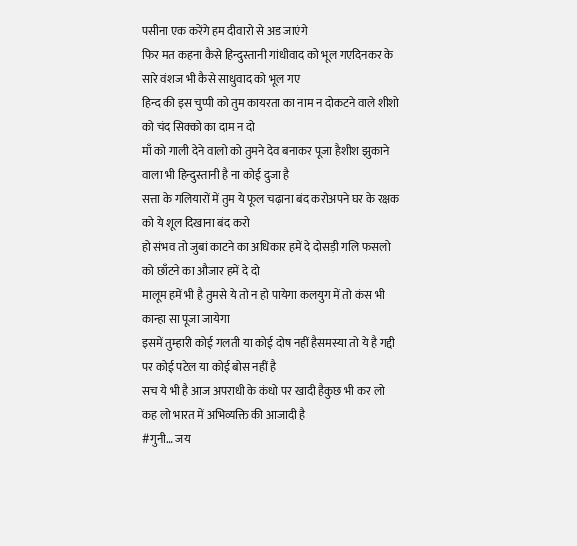पसीना एक करेंगे हम दीवारो से अड जाएंगे
फिर मत कहना कैसे हिन्दुस्तानी गांधीवाद को भूल गएदिनकर के सारे वंशज भी कैसे साधुवाद को भूल गए
हिन्द की इस चुप्पी को तुम कायरता का नाम न दोकटने वाले शीशो को चंद सिक्को का दाम न दो
माँ को गाली देने वालो को तुमने देव बनाकर पूजा हैशीश झुकाने वाला भी हिन्दुस्तानी है ना कोई दुजा है
सत्ता के गलियारों में तुम ये फूल चढ़ाना बंद करोअपने घर के रक्षक को ये शूल दिखाना बंद करो
हो संभव तो जुबां काटने का अधिकार हमें दे दोसड़ी गलि फसलो को छाँटने का औजार हमें दे दो
मालूम हमें भी है तुमसे ये तो न हो पायेगा कलयुग में तो कंस भी कान्हा सा पूजा जायेगा
इसमें तुम्हारी कोई गलती या कोई दोष नहीं हैसमस्या तो ये है गद्दी पर कोई पटेल या कोई बोस नहीं है
सच ये भी है आज अपराधी के कंधो पर खादी हैकुछ भी कर लो कह लो भारत में अभिव्यक्ति की आजादी है
#गुनी… जय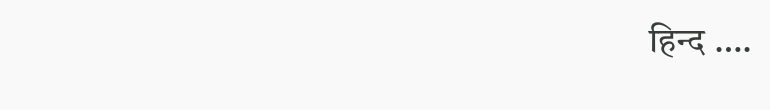हिन्द ….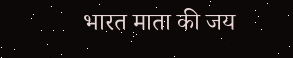भारत माता की जय